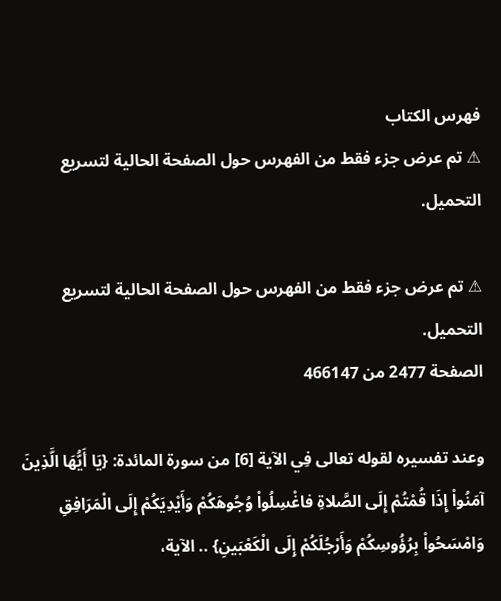فهرس الكتاب
⚠ تم عرض جزء فقط من الفهرس حول الصفحة الحالية لتسريع التحميل.

⚠ تم عرض جزء فقط من الفهرس حول الصفحة الحالية لتسريع التحميل.
الصفحة 2477 من 466147

وعند تفسيره لقوله تعالى فِي الآية [6] من سورة المائدة: {يَا أَيُّهَا الَّذِينَ آمَنُواْ إِذَا قُمْتُمْ إِلَى الصَّلاةِ فاغْسِلُواْ وُجُوهَكُمْ وَأَيْدِيَكُمْ إِلَى الْمَرَافِقِ وَامْسَحُواْ بِرُؤُوسِكُمْ وَأَرْجُلَكُمْ إِلَى الْكَعْبَينِ} .. الآية،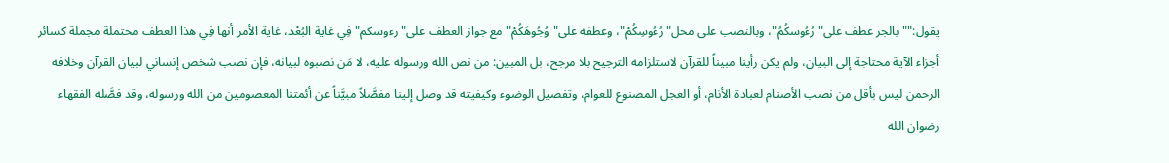يقول:""بالجر عطف على"رُءُوسكُمُ"، وبالنصب على محل"رُءُوسِكُمْ"، وعطفه على"وُجُوهَكُمْ"مع جواز العطف على"رءوسكم"فِي غاية البُعْد، غاية الأمر أنها فِي هذا العطف محتملة مجملة كسائر أجزاء الآية محتاجة إلى البيان، ولم يكن رأينا مبيناً للقرآن لاستلزامه الترجيح بلا مرجح، بل المبين: من نص الله ورسوله عليه، لا مَن نصبوه لبيانه، فإن نصب شخص إنساني لبيان القرآن وخلافه الرحمن ليس بأقل من نصب الأصنام لعبادة الأنام، أو العجل المصنوع للعوام، وتفصيل الوضوء وكيفيته قد وصل إلينا مفصَّلاً مبيَّناً عن أئمتنا المعصومين من الله ورسوله، وقد فصَّله الفقهاء رضوان الله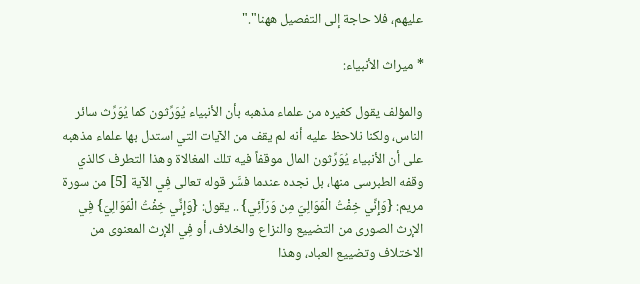عليهم، فلا حاجة إلى التفصيل ههنا"."

* ميراث الأنبياء:

والمؤلف يقول كغيره من علماء مذهبه بأن الأنبياء يُوَرِّثون كما يُوَرِّث سائر الناس، ولكنا نلاحظ عليه أنه لم يقف من الآيات التي استدل بها علماء مذهبه على أن الأنبياء يُوَرِّثون المال موقفاً فيه تلك المغالاة وهذا التطرف كالذي وقفه الطبرسى منها، بل نجده عندما فسَّر قوله تعالى فِي الآية [5] من سورة مريم: {وَإِنِّي خِفْتُ الْمَوَالِيَ مِن وَرَآئِي} .. يقول: {وَإِنِّي خِفْتُ الْمَوَالِيَ} فِي الإرث الصورى من التضييع والنزاع والخلاف، أو فِي الإرث المعنوى من الاختلاف وتضييع العباد، وهذا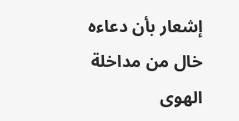إشعار بأن دعاءه خال من مداخلة الهوى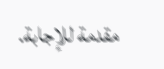مقدمة للإجابة.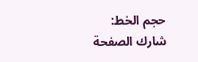حجم الخط:
شارك الصفحة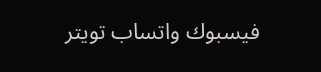فيسبوك واتساب تويتر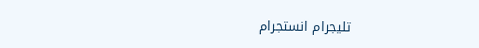تليجرام انستجرام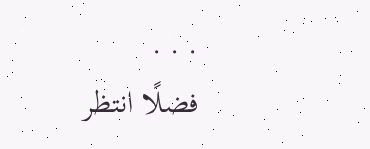. . .
فضلًا انتظر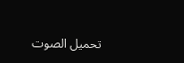تحميل الصوت